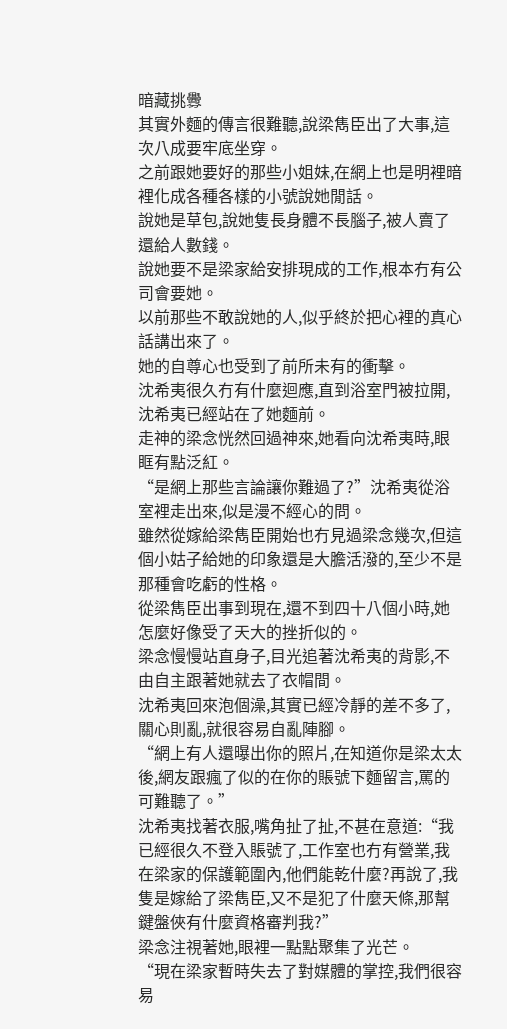暗藏挑釁
其實外麵的傳言很難聽,說梁雋臣出了大事,這次八成要牢底坐穿。
之前跟她要好的那些小姐妹,在網上也是明裡暗裡化成各種各樣的小號說她閒話。
說她是草包,說她隻長身體不長腦子,被人賣了還給人數錢。
說她要不是梁家給安排現成的工作,根本冇有公司會要她。
以前那些不敢說她的人,似乎終於把心裡的真心話講出來了。
她的自尊心也受到了前所未有的衝擊。
沈希夷很久冇有什麼迴應,直到浴室門被拉開,沈希夷已經站在了她麵前。
走神的梁念恍然回過神來,她看向沈希夷時,眼眶有點泛紅。
“是網上那些言論讓你難過了?”沈希夷從浴室裡走出來,似是漫不經心的問。
雖然從嫁給梁雋臣開始也冇見過梁念幾次,但這個小姑子給她的印象還是大膽活潑的,至少不是那種會吃虧的性格。
從梁雋臣出事到現在,還不到四十八個小時,她怎麼好像受了天大的挫折似的。
梁念慢慢站直身子,目光追著沈希夷的背影,不由自主跟著她就去了衣帽間。
沈希夷回來泡個澡,其實已經冷靜的差不多了,關心則亂,就很容易自亂陣腳。
“網上有人還曝出你的照片,在知道你是梁太太後,網友跟瘋了似的在你的賬號下麵留言,罵的可難聽了。”
沈希夷找著衣服,嘴角扯了扯,不甚在意道:“我已經很久不登入賬號了,工作室也冇有營業,我在梁家的保護範圍內,他們能乾什麼?再說了,我隻是嫁給了梁雋臣,又不是犯了什麼天條,那幫鍵盤俠有什麼資格審判我?”
梁念注視著她,眼裡一點點聚集了光芒。
“現在梁家暫時失去了對媒體的掌控,我們很容易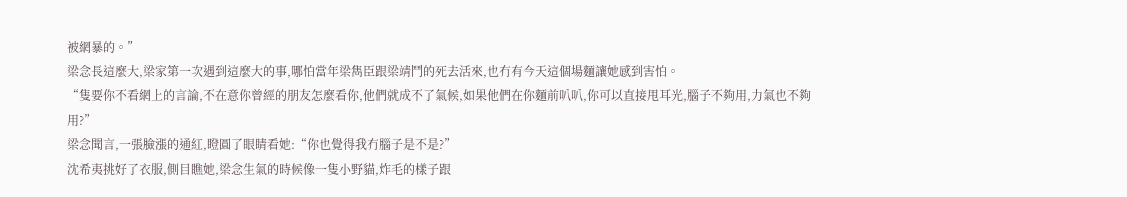被網暴的。”
梁念長這麼大,梁家第一次遇到這麼大的事,哪怕當年梁雋臣跟梁靖鬥的死去活來,也冇有今天這個場麵讓她感到害怕。
“隻要你不看網上的言論,不在意你曾經的朋友怎麼看你,他們就成不了氣候,如果他們在你麵前叭叭,你可以直接甩耳光,腦子不夠用,力氣也不夠用?”
梁念聞言,一張臉漲的通紅,瞪圓了眼睛看她:“你也覺得我冇腦子是不是?”
沈希夷挑好了衣服,側目瞧她,梁念生氣的時候像一隻小野貓,炸毛的樣子跟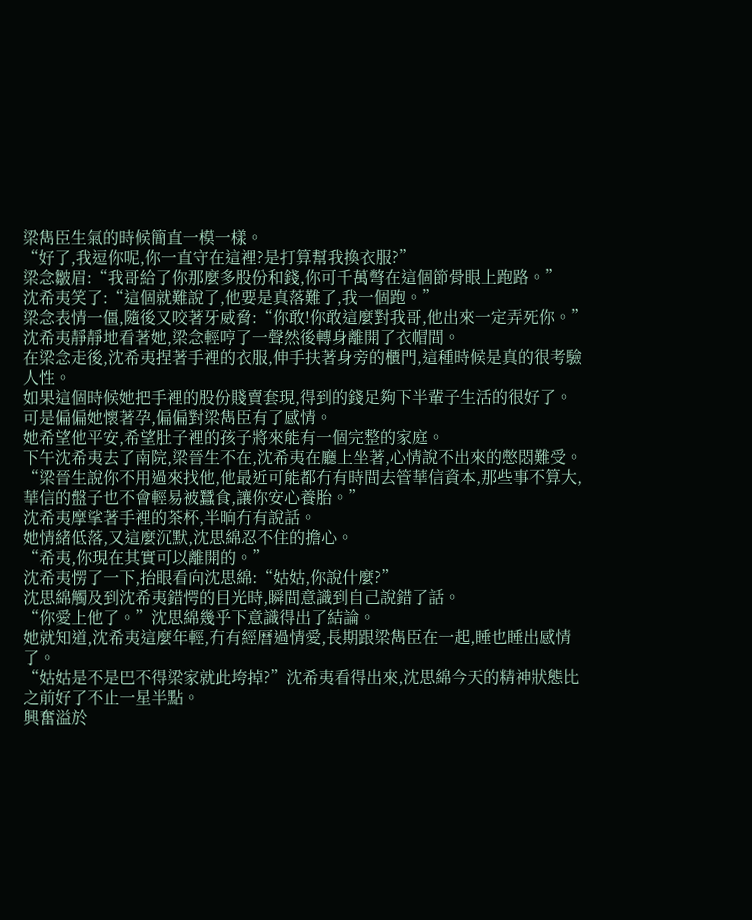梁雋臣生氣的時候簡直一模一樣。
“好了,我逗你呢,你一直守在這裡?是打算幫我換衣服?”
梁念皺眉:“我哥給了你那麼多股份和錢,你可千萬彆在這個節骨眼上跑路。”
沈希夷笑了:“這個就難說了,他要是真落難了,我一個跑。”
梁念表情一僵,隨後又咬著牙威脅:“你敢!你敢這麼對我哥,他出來一定弄死你。”
沈希夷靜靜地看著她,梁念輕哼了一聲然後轉身離開了衣帽間。
在梁念走後,沈希夷捏著手裡的衣服,伸手扶著身旁的櫃門,這種時候是真的很考驗人性。
如果這個時候她把手裡的股份賤賣套現,得到的錢足夠下半輩子生活的很好了。
可是偏偏她懷著孕,偏偏對梁雋臣有了感情。
她希望他平安,希望肚子裡的孩子將來能有一個完整的家庭。
下午沈希夷去了南院,梁晉生不在,沈希夷在廳上坐著,心情說不出來的憋悶難受。
“梁晉生說你不用過來找他,他最近可能都冇有時間去管華信資本,那些事不算大,華信的盤子也不會輕易被蠶食,讓你安心養胎。”
沈希夷摩挲著手裡的茶杯,半晌冇有說話。
她情緒低落,又這麼沉默,沈思綿忍不住的擔心。
“希夷,你現在其實可以離開的。”
沈希夷愣了一下,抬眼看向沈思綿:“姑姑,你說什麼?”
沈思綿觸及到沈希夷錯愕的目光時,瞬間意識到自己說錯了話。
“你愛上他了。”沈思綿幾乎下意識得出了結論。
她就知道,沈希夷這麼年輕,冇有經曆過情愛,長期跟梁雋臣在一起,睡也睡出感情了。
“姑姑是不是巴不得梁家就此垮掉?”沈希夷看得出來,沈思綿今天的精神狀態比之前好了不止一星半點。
興奮溢於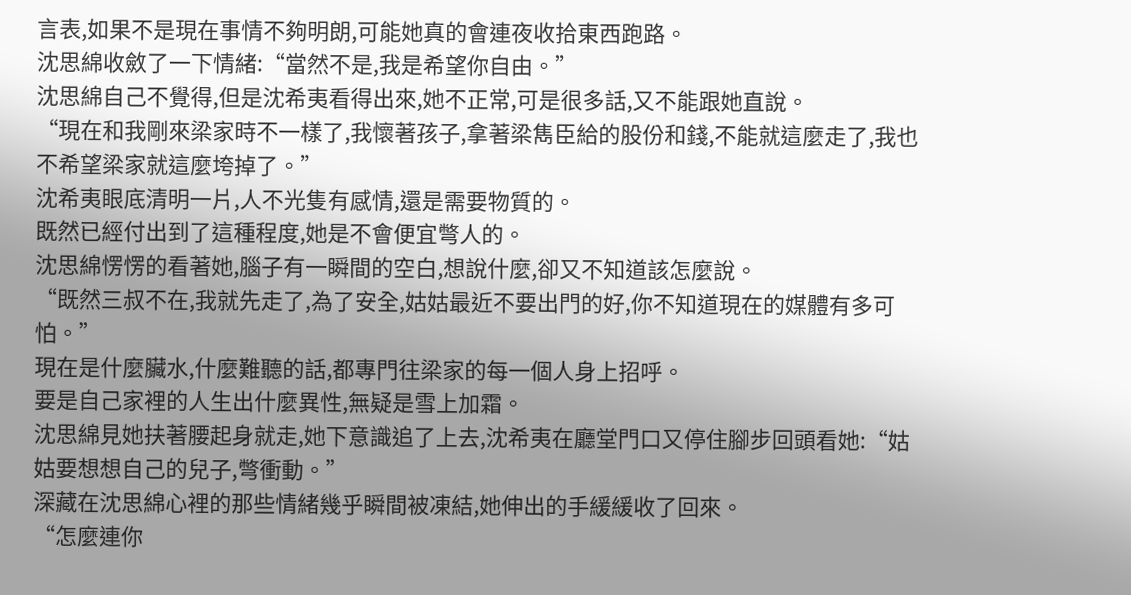言表,如果不是現在事情不夠明朗,可能她真的會連夜收拾東西跑路。
沈思綿收斂了一下情緒:“當然不是,我是希望你自由。”
沈思綿自己不覺得,但是沈希夷看得出來,她不正常,可是很多話,又不能跟她直說。
“現在和我剛來梁家時不一樣了,我懷著孩子,拿著梁雋臣給的股份和錢,不能就這麼走了,我也不希望梁家就這麼垮掉了。”
沈希夷眼底清明一片,人不光隻有感情,還是需要物質的。
既然已經付出到了這種程度,她是不會便宜彆人的。
沈思綿愣愣的看著她,腦子有一瞬間的空白,想說什麼,卻又不知道該怎麼說。
“既然三叔不在,我就先走了,為了安全,姑姑最近不要出門的好,你不知道現在的媒體有多可怕。”
現在是什麼臟水,什麼難聽的話,都專門往梁家的每一個人身上招呼。
要是自己家裡的人生出什麼異性,無疑是雪上加霜。
沈思綿見她扶著腰起身就走,她下意識追了上去,沈希夷在廳堂門口又停住腳步回頭看她:“姑姑要想想自己的兒子,彆衝動。”
深藏在沈思綿心裡的那些情緒幾乎瞬間被凍結,她伸出的手緩緩收了回來。
“怎麼連你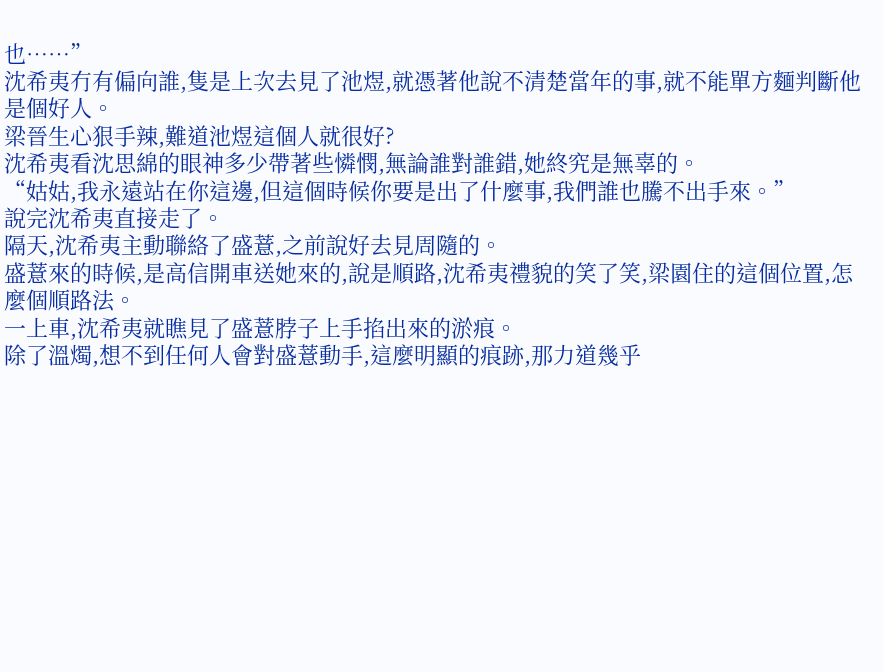也……”
沈希夷冇有偏向誰,隻是上次去見了池煜,就憑著他說不清楚當年的事,就不能單方麵判斷他是個好人。
梁晉生心狠手辣,難道池煜這個人就很好?
沈希夷看沈思綿的眼神多少帶著些憐憫,無論誰對誰錯,她終究是無辜的。
“姑姑,我永遠站在你這邊,但這個時候你要是出了什麼事,我們誰也騰不出手來。”
說完沈希夷直接走了。
隔天,沈希夷主動聯絡了盛薏,之前說好去見周隨的。
盛薏來的時候,是高信開車送她來的,說是順路,沈希夷禮貌的笑了笑,梁園住的這個位置,怎麼個順路法。
一上車,沈希夷就瞧見了盛薏脖子上手掐出來的淤痕。
除了溫燭,想不到任何人會對盛薏動手,這麼明顯的痕跡,那力道幾乎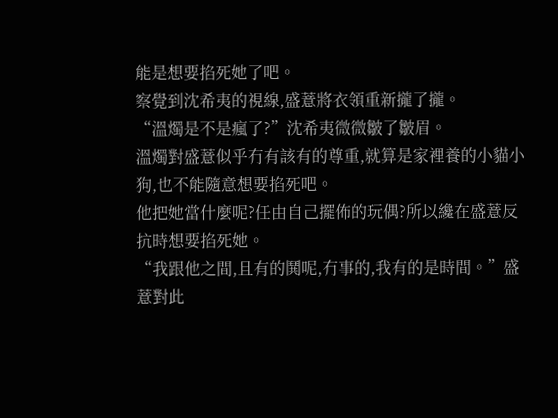能是想要掐死她了吧。
察覺到沈希夷的視線,盛薏將衣領重新攏了攏。
“溫燭是不是瘋了?”沈希夷微微皺了皺眉。
溫燭對盛薏似乎冇有該有的尊重,就算是家裡養的小貓小狗,也不能隨意想要掐死吧。
他把她當什麼呢?任由自己擺佈的玩偶?所以纔在盛薏反抗時想要掐死她。
“我跟他之間,且有的鬨呢,冇事的,我有的是時間。”盛薏對此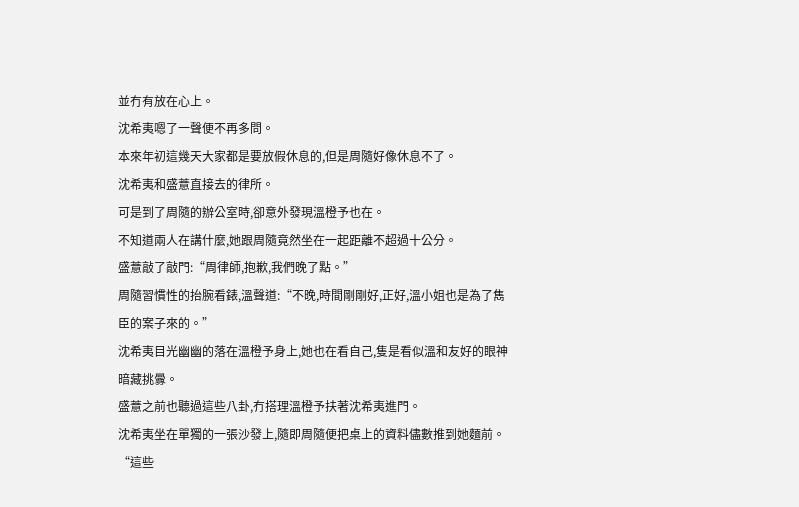並冇有放在心上。
沈希夷嗯了一聲便不再多問。
本來年初這幾天大家都是要放假休息的,但是周隨好像休息不了。
沈希夷和盛薏直接去的律所。
可是到了周隨的辦公室時,卻意外發現溫橙予也在。
不知道兩人在講什麼,她跟周隨竟然坐在一起距離不超過十公分。
盛薏敲了敲門:“周律師,抱歉,我們晚了點。”
周隨習慣性的抬腕看錶,溫聲道:“不晚,時間剛剛好,正好,溫小姐也是為了雋臣的案子來的。”
沈希夷目光幽幽的落在溫橙予身上,她也在看自己,隻是看似溫和友好的眼神暗藏挑釁。
盛薏之前也聽過這些八卦,冇搭理溫橙予扶著沈希夷進門。
沈希夷坐在單獨的一張沙發上,隨即周隨便把桌上的資料儘數推到她麵前。
“這些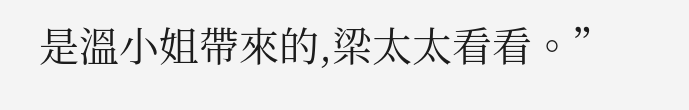是溫小姐帶來的,梁太太看看。”